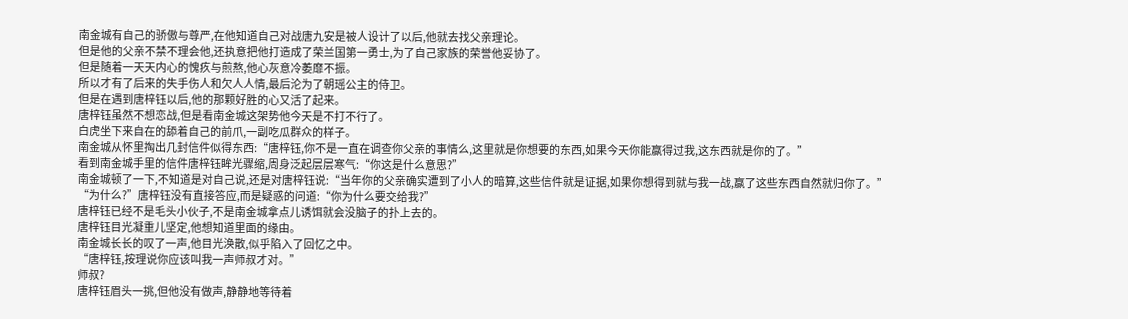南金城有自己的骄傲与尊严,在他知道自己对战唐九安是被人设计了以后,他就去找父亲理论。
但是他的父亲不禁不理会他,还执意把他打造成了荣兰国第一勇士,为了自己家族的荣誉他妥协了。
但是随着一天天内心的愧疚与煎熬,他心灰意冷萎靡不振。
所以才有了后来的失手伤人和欠人人情,最后沦为了朝瑶公主的侍卫。
但是在遇到唐梓钰以后,他的那颗好胜的心又活了起来。
唐梓钰虽然不想恋战,但是看南金城这架势他今天是不打不行了。
白虎坐下来自在的舔着自己的前爪,一副吃瓜群众的样子。
南金城从怀里掏出几封信件似得东西:“唐梓钰,你不是一直在调查你父亲的事情么,这里就是你想要的东西,如果今天你能赢得过我,这东西就是你的了。”
看到南金城手里的信件唐梓钰眸光骤缩,周身泛起层层寒气:“你这是什么意思?”
南金城顿了一下,不知道是对自己说,还是对唐梓钰说:“当年你的父亲确实遭到了小人的暗算,这些信件就是证据,如果你想得到就与我一战,赢了这些东西自然就归你了。”
“为什么?”唐梓钰没有直接答应,而是疑惑的问道:“你为什么要交给我?”
唐梓钰已经不是毛头小伙子,不是南金城拿点儿诱饵就会没脑子的扑上去的。
唐梓钰目光凝重儿坚定,他想知道里面的缘由。
南金城长长的叹了一声,他目光涣散,似乎陷入了回忆之中。
“唐梓钰,按理说你应该叫我一声师叔才对。”
师叔?
唐梓钰眉头一挑,但他没有做声,静静地等待着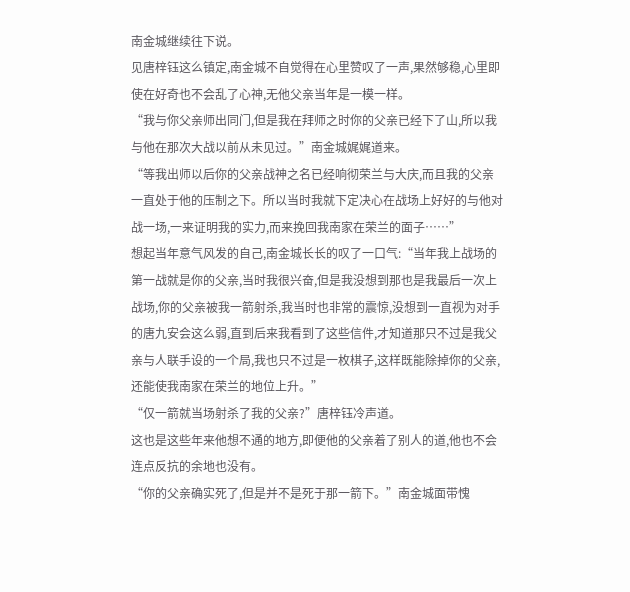南金城继续往下说。
见唐梓钰这么镇定,南金城不自觉得在心里赞叹了一声,果然够稳,心里即使在好奇也不会乱了心神,无他父亲当年是一模一样。
“我与你父亲师出同门,但是我在拜师之时你的父亲已经下了山,所以我与他在那次大战以前从未见过。”南金城娓娓道来。
“等我出师以后你的父亲战神之名已经响彻荣兰与大庆,而且我的父亲一直处于他的压制之下。所以当时我就下定决心在战场上好好的与他对战一场,一来证明我的实力,而来挽回我南家在荣兰的面子……”
想起当年意气风发的自己,南金城长长的叹了一口气:“当年我上战场的第一战就是你的父亲,当时我很兴奋,但是我没想到那也是我最后一次上战场,你的父亲被我一箭射杀,我当时也非常的震惊,没想到一直视为对手的唐九安会这么弱,直到后来我看到了这些信件,才知道那只不过是我父亲与人联手设的一个局,我也只不过是一枚棋子,这样既能除掉你的父亲,还能使我南家在荣兰的地位上升。”
“仅一箭就当场射杀了我的父亲?”唐梓钰冷声道。
这也是这些年来他想不通的地方,即便他的父亲着了别人的道,他也不会连点反抗的余地也没有。
“你的父亲确实死了,但是并不是死于那一箭下。”南金城面带愧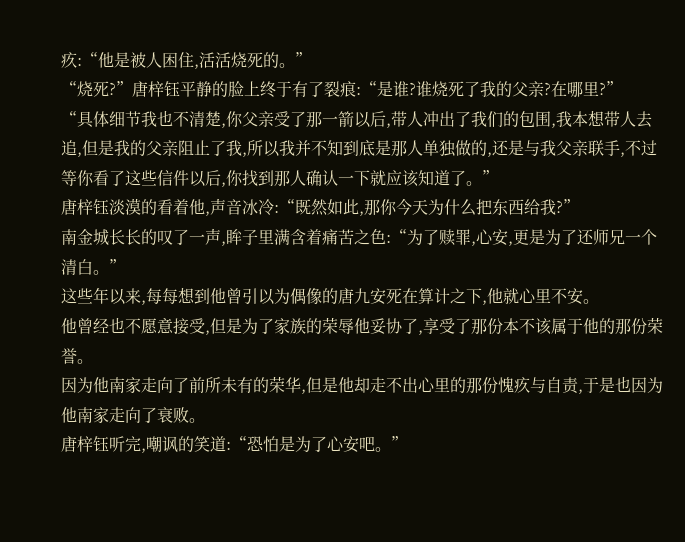疚:“他是被人困住,活活烧死的。”
“烧死?”唐梓钰平静的脸上终于有了裂痕:“是谁?谁烧死了我的父亲?在哪里?”
“具体细节我也不清楚,你父亲受了那一箭以后,带人冲出了我们的包围,我本想带人去追,但是我的父亲阻止了我,所以我并不知到底是那人单独做的,还是与我父亲联手,不过等你看了这些信件以后,你找到那人确认一下就应该知道了。”
唐梓钰淡漠的看着他,声音冰冷:“既然如此,那你今天为什么把东西给我?”
南金城长长的叹了一声,眸子里满含着痛苦之色:“为了赎罪,心安,更是为了还师兄一个清白。”
这些年以来,每每想到他曾引以为偶像的唐九安死在算计之下,他就心里不安。
他曾经也不愿意接受,但是为了家族的荣辱他妥协了,享受了那份本不该属于他的那份荣誉。
因为他南家走向了前所未有的荣华,但是他却走不出心里的那份愧疚与自责,于是也因为他南家走向了衰败。
唐梓钰听完,嘲讽的笑道:“恐怕是为了心安吧。”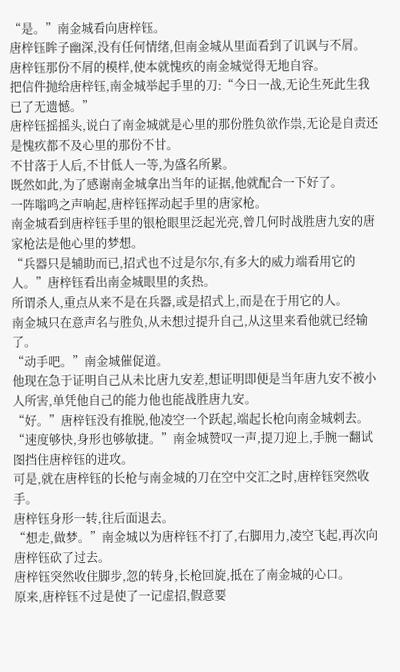“是。”南金城看向唐梓钰。
唐梓钰眸子幽深,没有任何情绪,但南金城从里面看到了讥讽与不屑。
唐梓钰那份不屑的模样,使本就愧疚的南金城觉得无地自容。
把信件抛给唐梓钰,南金城举起手里的刀:“今日一战,无论生死此生我已了无遗憾。”
唐梓钰摇摇头,说白了南金城就是心里的那份胜负欲作祟,无论是自责还是愧疚都不及心里的那份不甘。
不甘落于人后,不甘低人一等,为盛名所累。
既然如此,为了感谢南金城拿出当年的证据,他就配合一下好了。
一阵嗡鸣之声响起,唐梓钰挥动起手里的唐家枪。
南金城看到唐梓钰手里的银枪眼里泛起光亮,曾几何时战胜唐九安的唐家枪法是他心里的梦想。
“兵器只是辅助而已,招式也不过是尔尔,有多大的威力端看用它的人。”唐梓钰看出南金城眼里的炙热。
所谓杀人,重点从来不是在兵器,或是招式上,而是在于用它的人。
南金城只在意声名与胜负,从未想过提升自己,从这里来看他就已经输了。
“动手吧。”南金城催促道。
他现在急于证明自己从未比唐九安差,想证明即便是当年唐九安不被小人所害,单凭他自己的能力他也能战胜唐九安。
“好。”唐梓钰没有推脱,他凌空一个跃起,端起长枪向南金城刺去。
“速度够快,身形也够敏捷。”南金城赞叹一声,提刀迎上,手腕一翻试图挡住唐梓钰的进攻。
可是,就在唐梓钰的长枪与南金城的刀在空中交汇之时,唐梓钰突然收手。
唐梓钰身形一转,往后面退去。
“想走,做梦。”南金城以为唐梓钰不打了,右脚用力,凌空飞起,再次向唐梓钰砍了过去。
唐梓钰突然收住脚步,忽的转身,长枪回旋,抵在了南金城的心口。
原来,唐梓钰不过是使了一记虚招,假意要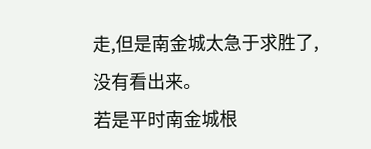走,但是南金城太急于求胜了,没有看出来。
若是平时南金城根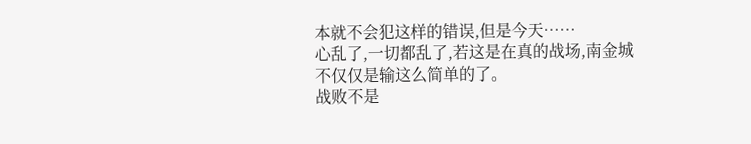本就不会犯这样的错误,但是今天……
心乱了,一切都乱了,若这是在真的战场,南金城不仅仅是输这么简单的了。
战败不是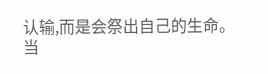认输,而是会祭出自己的生命。
当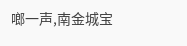啷一声,南金城宝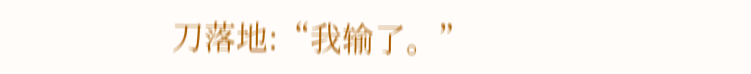刀落地:“我输了。”